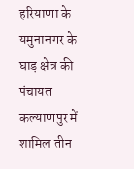हरियाणा के यमुनानगर के घाड़ क्षेत्र की पंचायत कल्याणपुर में शामिल तीन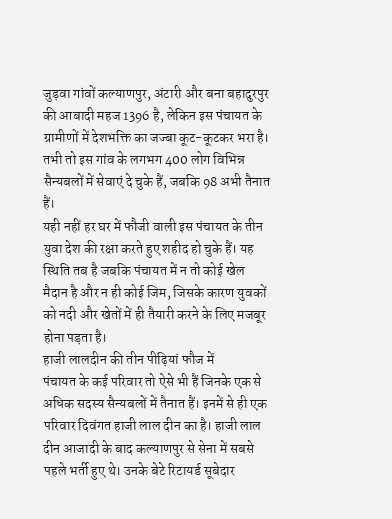जुड़वा गांवों कल्याणपुर, अंटारी और बना बहादुरपुर की आबादी महज 1396 है, लेकिन इस पंचायत के ग्रामीणों में देशभक्ति का जज्बा कूट-कूटकर भरा है। तभी तो इस गांव के लगभग 400 लोग विभिन्न सैन्यबलों में सेवाएं दे चुके हैं, जबकि 98 अभी तैनात हैं।
यही नहीं हर घर में फौजी वाली इस पंचायत के तीन युवा देश की रक्षा करते हुए शहीद हो चुके हैं। यह स्थिति तब है जबकि पंचायत में न तो कोई खेल मैदान है और न ही कोई जिम, जिसके कारण युवकों को नदी और खेतों में ही तैयारी करने के लिए मजबूर होना पड़ता है।
हाजी लालदीन की तीन पीढ़ियां फौज में
पंचायत के कई परिवार तो ऐसे भी हैं जिनके एक से अधिक सदस्य सैन्यबलों में तैनात हैं। इनमें से ही एक परिवार दिवंगत हाजी लाल दीन का है। हाजी लाल दीन आजादी के बाद कल्याणपुर से सेना में सबसे पहले भर्ती हुए थे। उनके बेटे रिटायर्ड सूबेदार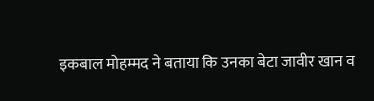इकबाल मोहम्मद ने बताया कि उनका बेटा जावीर खान व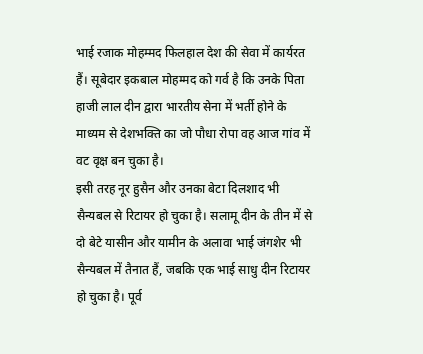भाई रजाक मोहम्मद फिलहाल देश की सेवा में कार्यरत हैं। सूबेदार इकबाल मोहम्मद को गर्व है कि उनके पिता हाजी लाल दीन द्वारा भारतीय सेना में भर्ती होने के माध्यम से देशभक्ति का जो पौधा रोपा वह आज गांव में वट वृक्ष बन चुका है।
इसी तरह नूर हुसैन और उनका बेटा दिलशाद भी सैन्यबल से रिटायर हो चुका है। सलामू दीन के तीन में से दो बेटे यासीन और यामीन के अलावा भाई जंगशेर भी सैन्यबल में तैनात हैं, जबकि एक भाई साधु दीन रिटायर हो चुका है। पूर्व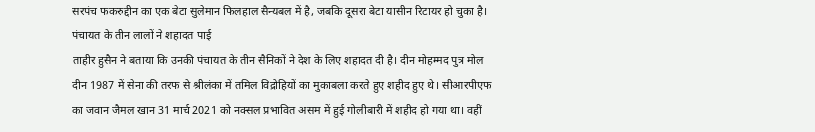सरपंच फकरुद्दीन का एक बेटा सुलेमान फिलहाल सैन्यबल में है, जबकि दूसरा बेटा यासीन रिटायर हो चुका है।
पंचायत के तीन लालों ने शहादत पाई
ताहीर हुसैन ने बताया कि उनकी पंचायत के तीन सैनिकों ने देश के लिए शहादत दी है। दीन मोहम्मद पुत्र मोल दीन 1987 में सेना की तरफ से श्रीलंका में तमिल विद्रोहियों का मुकाबला करते हुए शहीद हुए थे। सीआरपीएफ का जवान जैमल खान 31 मार्च 2021 को नक्सल प्रभावित असम में हुई गोलीबारी में शहीद हो गया था। वहीं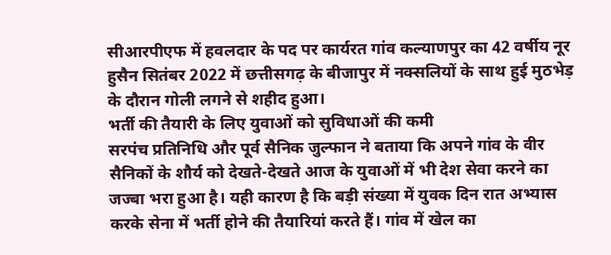सीआरपीएफ में हवलदार के पद पर कार्यरत गांव कल्याणपुर का 42 वर्षीय नूर हुसैन सितंबर 2022 में छत्तीसगढ़ के बीजापुर में नक्सलियों के साथ हुई मुठभेड़ के दौरान गोली लगने से शहीद हुआ।
भर्ती की तैयारी के लिए युवाओं को सुविधाओं की कमी
सरपंच प्रतिनिधि और पूर्व सैनिक जुल्फान ने बताया कि अपने गांव के वीर सैनिकों के शौर्य को देखते-देखते आज के युवाओं में भी देश सेवा करने का जज्बा भरा हुआ है। यही कारण है कि बड़ी संख्या में युवक दिन रात अभ्यास करके सेना में भर्ती होने की तैयारियां करते हैं। गांव में खेल का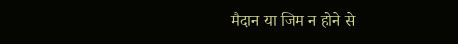मैदान या जिम न होने से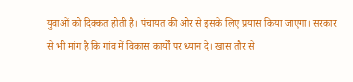युवाओं को दिक्कत होती है। पंचायत की ओर से इसके लिए प्रयास किया जाएगा। सरकार से भी मांग है कि गांव में विकास कार्यों पर ध्यान दे। खास तौर से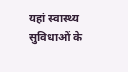यहां स्वास्थ्य सुविधाओं के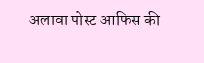अलावा पोस्ट आफिस की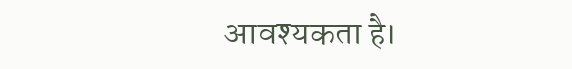आवश्यकता है।